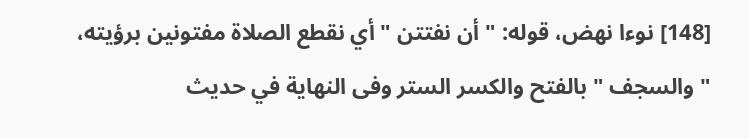[148] نوءا نهض، قوله: " أن نفتتن " أي نقطع الصلاة مفتونين برؤيته، " والسجف " بالفتح والكسر الستر وفى النهاية في حديث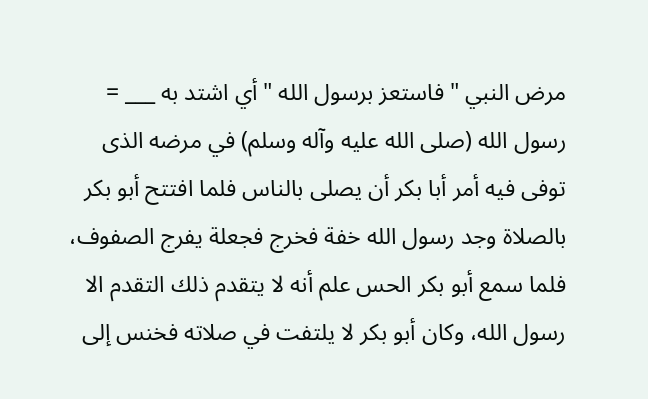مرض النبي " فاستعز برسول الله " أي اشتد به ___ = رسول الله (صلى الله عليه وآله وسلم) في مرضه الذى توفى فيه أمر أبا بكر أن يصلى بالناس فلما افتتح أبو بكر بالصلاة وجد رسول الله خفة فخرج فجعلة يفرج الصفوف، فلما سمع أبو بكر الحس علم أنه لا يتقدم ذلك التقدم الا رسول الله، وكان أبو بكر لا يلتفت في صلاته فخنس إلى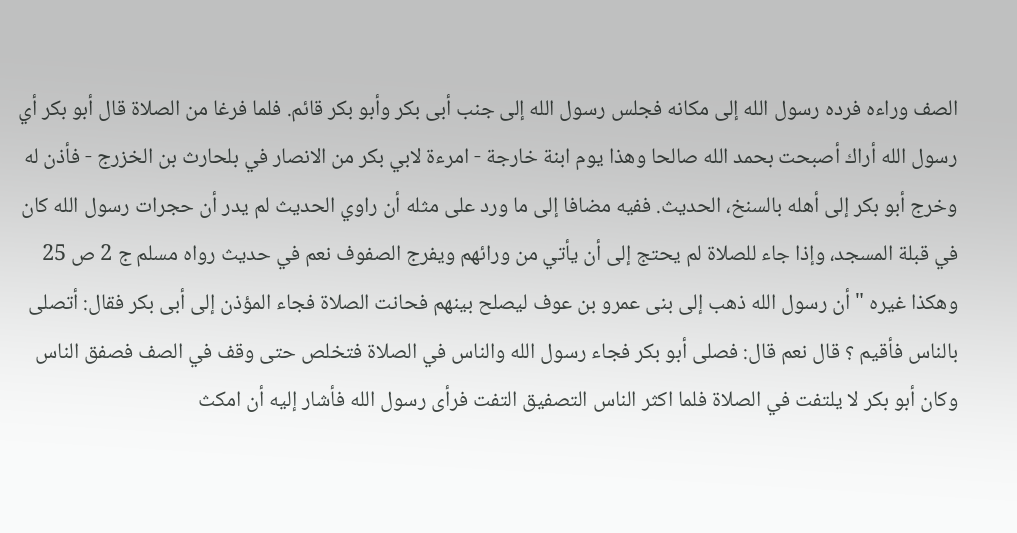الصف وراءه فرده رسول الله إلى مكانه فجلس رسول الله إلى جنب أبى بكر وأبو بكر قائم. فلما فرغا من الصلاة قال أبو بكر أي رسول الله أراك أصبحت بحمد الله صالحا وهذا يوم ابنة خارجة - امرءة لابي بكر من الانصار في بلحارث بن الخزرج - فأذن له وخرج أبو بكر إلى أهله بالسنخ، الحديث. ففيه مضافا إلى ما ورد على مثله أن راوي الحديث لم يدر أن حجرات رسول الله كان في قبلة المسجد، وإذا جاء للصلاة لم يحتج إلى أن يأتي من ورائهم ويفرج الصفوف نعم في حديث رواه مسلم ج 2 ص 25 وهكذا غيره " أن رسول الله ذهب إلى بنى عمرو بن عوف ليصلح بينهم فحانت الصلاة فجاء المؤذن إلى أبى بكر فقال: أتصلى بالناس فأقيم ؟ قال نعم قال: فصلى أبو بكر فجاء رسول الله والناس في الصلاة فتخلص حتى وقف في الصف فصفق الناس وكان أبو بكر لا يلتفت في الصلاة فلما اكثر الناس التصفيق التفت فرأى رسول الله فأشار إليه أن امكث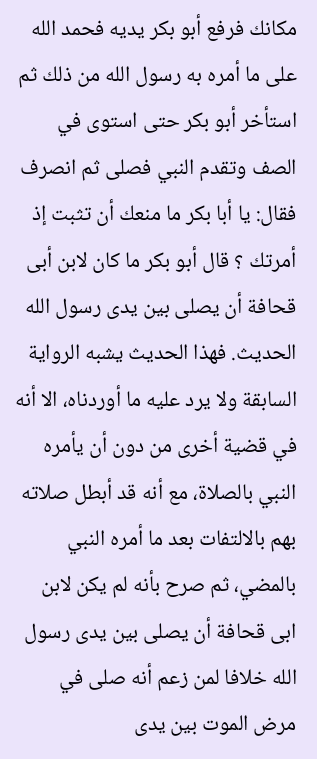مكانك فرفع أبو بكر يديه فحمد الله على ما أمره به رسول الله من ذلك ثم استأخر أبو بكر حتى استوى في الصف وتقدم النبي فصلى ثم انصرف فقال: يا أبا بكر ما منعك أن تثبت إذ أمرتك ؟ قال أبو بكر ما كان لابن أبى قحافة أن يصلى بين يدى رسول الله الحديث. فهذا الحديث يشبه الرواية السابقة ولا يرد عليه ما أوردناه، الا أنه في قضية أخرى من دون أن يأمره النبي بالصلاة، مع أنه قد أبطل صلاته بهم بالالتفات بعد ما أمره النبي بالمضي، ثم صرح بأنه لم يكن لابن ابى قحافة أن يصلى بين يدى رسول الله خلافا لمن زعم أنه صلى في مرض الموت بين يدى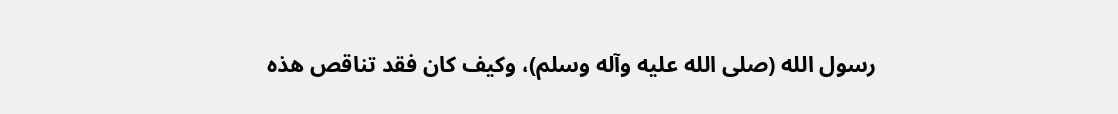رسول الله (صلى الله عليه وآله وسلم)، وكيف كان فقد تناقص هذه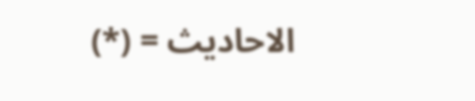الاحاديث = (*)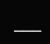___